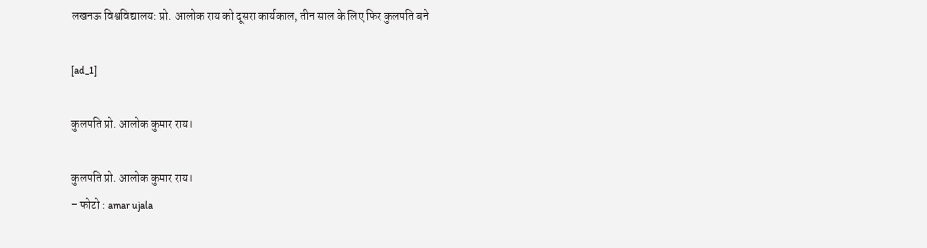लखनऊ विश्वविद्यालय: प्रो. आलोक राय को दूसरा कार्यकाल, तीन साल के लिए फिर कुलपति बने

[ad_1]

कुलपति प्रो. आलोक कुमार राय।

कुलपति प्रो. आलोक कुमार राय।
– फोटो : amar ujala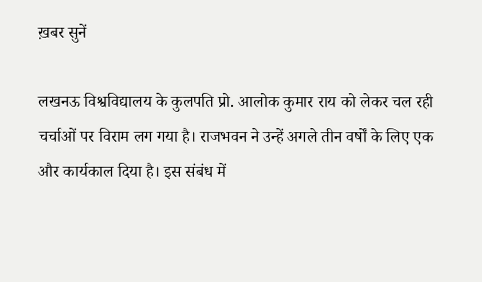ख़बर सुनें

लखनऊ विश्वविद्यालय के कुलपति प्रो. आलोक कुमार राय को लेकर चल रही चर्चाओं पर विराम लग गया है। राजभवन ने उन्हें अगले तीन वर्षों के लिए एक और कार्यकाल दिया है। इस संबंध में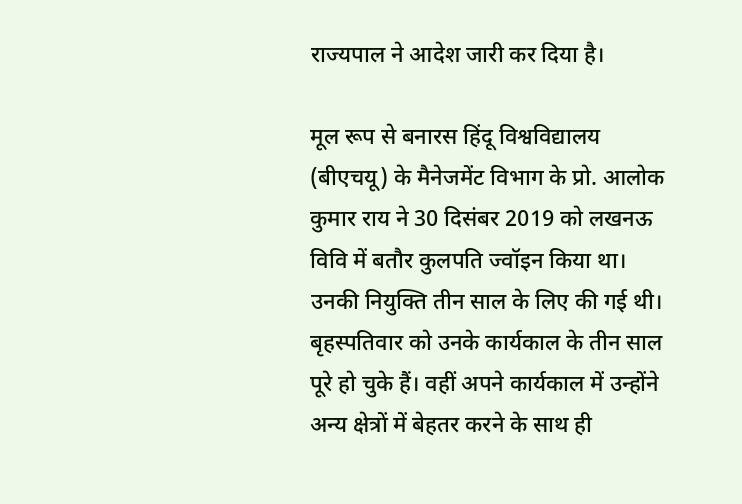राज्यपाल ने आदेश जारी कर दिया है।

मूल रूप से बनारस हिंदू विश्वविद्यालय (बीएचयू) के मैनेजमेंट विभाग के प्रो. आलोक कुमार राय ने 30 दिसंबर 2019 को लखनऊ विवि में बतौर कुलपति ज्वॉइन किया था। उनकी नियुक्ति तीन साल के लिए की गई थी। बृहस्पतिवार को उनके कार्यकाल के तीन साल पूरे हो चुके हैं। वहीं अपने कार्यकाल में उन्होंने अन्य क्षेत्रों में बेहतर करने के साथ ही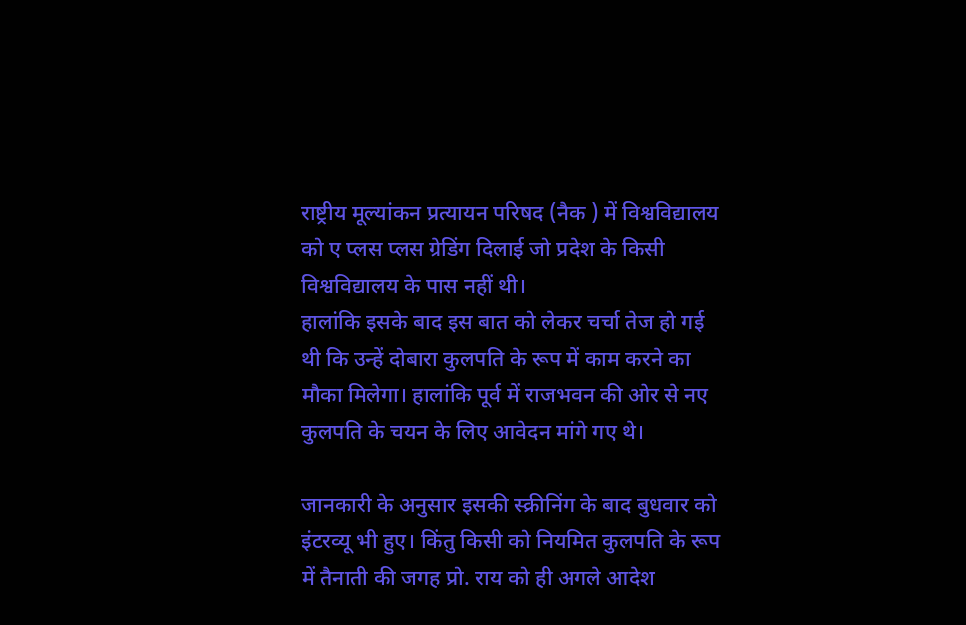राष्ट्रीय मूल्यांकन प्रत्यायन परिषद (नैक ) में विश्वविद्यालय को ए प्लस प्लस ग्रेडिंग दिलाई जो प्रदेश के किसी विश्वविद्यालय के पास नहीं थी।
हालांकि इसके बाद इस बात को लेकर चर्चा तेज हो गई थी कि उन्हें दोबारा कुलपति के रूप में काम करने का मौका मिलेगा। हालांकि पूर्व में राजभवन की ओर से नए कुलपति के चयन के लिए आवेदन मांगे गए थे।

जानकारी के अनुसार इसकी स्क्रीनिंग के बाद बुधवार को इंटरव्यू भी हुए। किंतु किसी को नियमित कुलपति के रूप में तैनाती की जगह प्रो. राय को ही अगले आदेश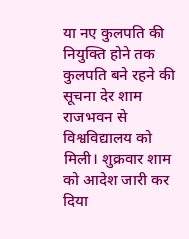या नए कुलपति की नियुक्ति होने तक कुलपति बने रहने की सूचना देर शाम राजभवन से विश्वविद्यालय को मिली। शुक्रवार शाम को आदेश जारी कर दिया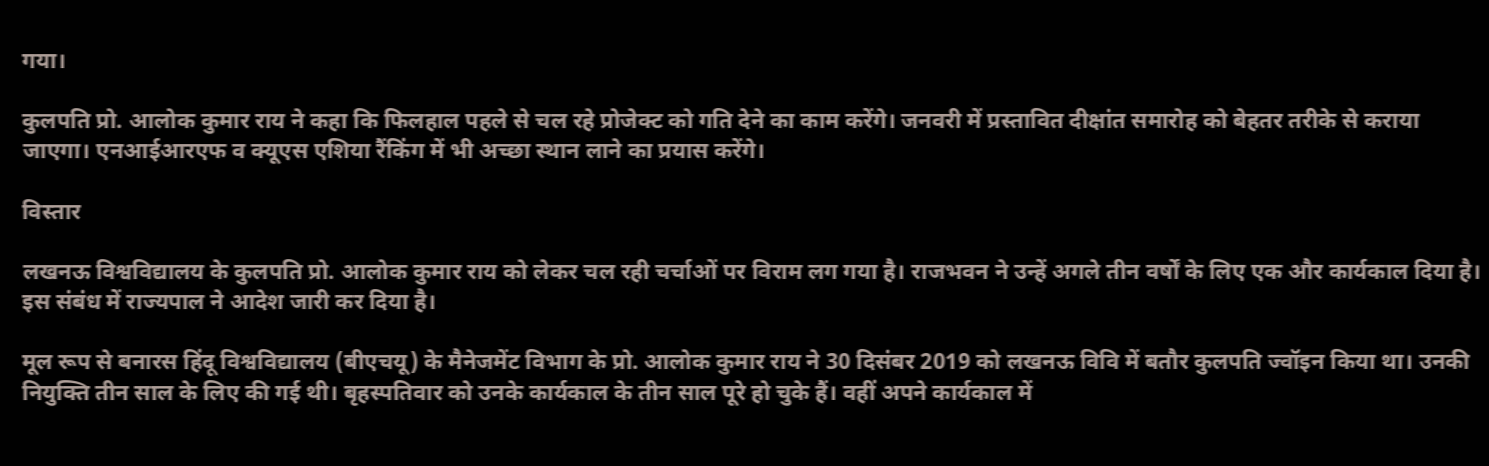गया।

कुलपति प्रो. आलोक कुमार राय ने कहा कि फिलहाल पहले से चल रहे प्रोजेक्ट को गति देने का काम करेंगे। जनवरी में प्रस्तावित दीक्षांत समारोह को बेहतर तरीके से कराया जाएगा। एनआईआरएफ व क्यूएस एशिया रैंकिंग में भी अच्छा स्थान लाने का प्रयास करेंगे।

विस्तार

लखनऊ विश्वविद्यालय के कुलपति प्रो. आलोक कुमार राय को लेकर चल रही चर्चाओं पर विराम लग गया है। राजभवन ने उन्हें अगले तीन वर्षों के लिए एक और कार्यकाल दिया है। इस संबंध में राज्यपाल ने आदेश जारी कर दिया है।

मूल रूप से बनारस हिंदू विश्वविद्यालय (बीएचयू) के मैनेजमेंट विभाग के प्रो. आलोक कुमार राय ने 30 दिसंबर 2019 को लखनऊ विवि में बतौर कुलपति ज्वॉइन किया था। उनकी नियुक्ति तीन साल के लिए की गई थी। बृहस्पतिवार को उनके कार्यकाल के तीन साल पूरे हो चुके हैं। वहीं अपने कार्यकाल में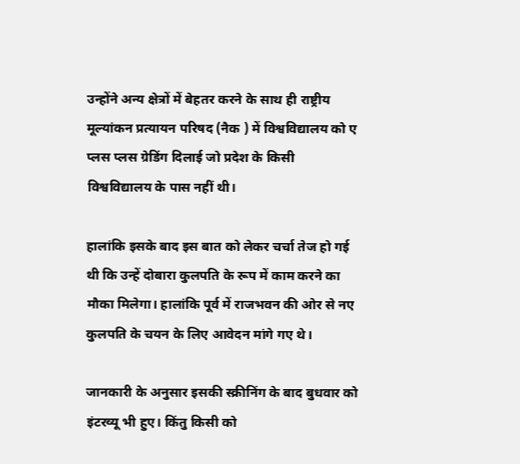उन्होंने अन्य क्षेत्रों में बेहतर करने के साथ ही राष्ट्रीय मूल्यांकन प्रत्यायन परिषद (नैक ) में विश्वविद्यालय को ए प्लस प्लस ग्रेडिंग दिलाई जो प्रदेश के किसी विश्वविद्यालय के पास नहीं थी।

हालांकि इसके बाद इस बात को लेकर चर्चा तेज हो गई थी कि उन्हें दोबारा कुलपति के रूप में काम करने का मौका मिलेगा। हालांकि पूर्व में राजभवन की ओर से नए कुलपति के चयन के लिए आवेदन मांगे गए थे।

जानकारी के अनुसार इसकी स्क्रीनिंग के बाद बुधवार को इंटरव्यू भी हुए। किंतु किसी को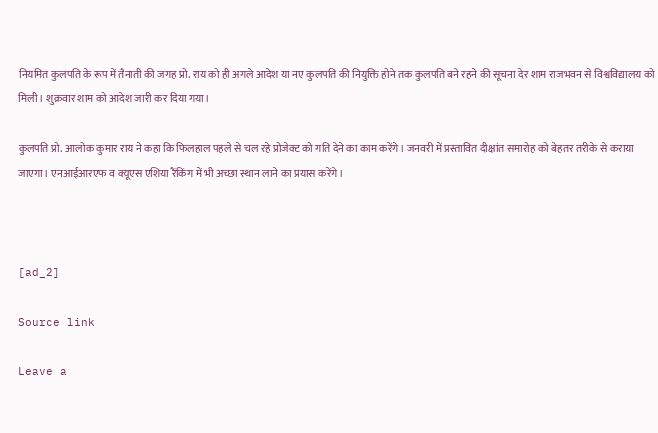नियमित कुलपति के रूप में तैनाती की जगह प्रो. राय को ही अगले आदेश या नए कुलपति की नियुक्ति होने तक कुलपति बने रहने की सूचना देर शाम राजभवन से विश्वविद्यालय को मिली। शुक्रवार शाम को आदेश जारी कर दिया गया।

कुलपति प्रो. आलोक कुमार राय ने कहा कि फिलहाल पहले से चल रहे प्रोजेक्ट को गति देने का काम करेंगे। जनवरी में प्रस्तावित दीक्षांत समारोह को बेहतर तरीके से कराया जाएगा। एनआईआरएफ व क्यूएस एशिया रैंकिंग में भी अच्छा स्थान लाने का प्रयास करेंगे।



[ad_2]

Source link

Leave a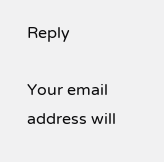Reply

Your email address will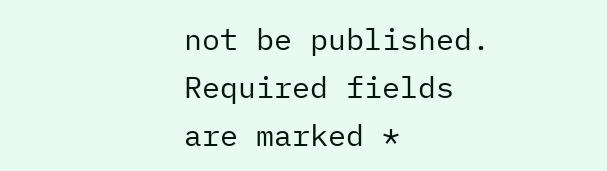not be published. Required fields are marked *